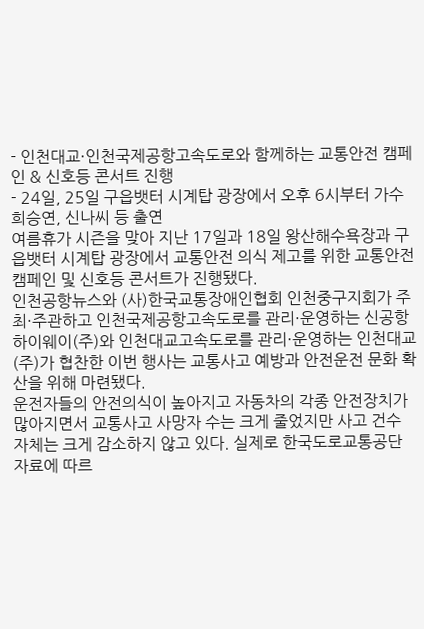- 인천대교·인천국제공항고속도로와 함께하는 교통안전 캠페인 & 신호등 콘서트 진행
- 24일, 25일 구읍뱃터 시계탑 광장에서 오후 6시부터 가수 희승연, 신나씨 등 출연
여름휴가 시즌을 맞아 지난 17일과 18일 왕산해수욕장과 구읍뱃터 시계탑 광장에서 교통안전 의식 제고를 위한 교통안전 캠페인 및 신호등 콘서트가 진행됐다.
인천공항뉴스와 (사)한국교통장애인협회 인천중구지회가 주최·주관하고 인천국제공항고속도로를 관리·운영하는 신공항하이웨이(주)와 인천대교고속도로를 관리·운영하는 인천대교(주)가 협찬한 이번 행사는 교통사고 예방과 안전운전 문화 확산을 위해 마련됐다.
운전자들의 안전의식이 높아지고 자동차의 각종 안전장치가 많아지면서 교통사고 사망자 수는 크게 줄었지만 사고 건수 자체는 크게 감소하지 않고 있다. 실제로 한국도로교통공단 자료에 따르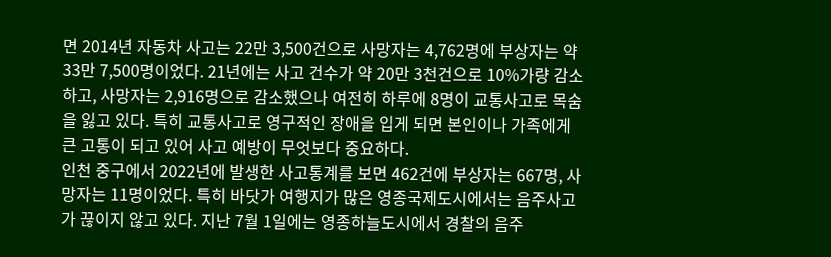면 2014년 자동차 사고는 22만 3,500건으로 사망자는 4,762명에 부상자는 약 33만 7,500명이었다. 21년에는 사고 건수가 약 20만 3천건으로 10%가량 감소하고, 사망자는 2,916명으로 감소했으나 여전히 하루에 8명이 교통사고로 목숨을 잃고 있다. 특히 교통사고로 영구적인 장애을 입게 되면 본인이나 가족에게 큰 고통이 되고 있어 사고 예방이 무엇보다 중요하다.
인천 중구에서 2022년에 발생한 사고통계를 보면 462건에 부상자는 667명, 사망자는 11명이었다. 특히 바닷가 여행지가 많은 영종국제도시에서는 음주사고가 끊이지 않고 있다. 지난 7월 1일에는 영종하늘도시에서 경찰의 음주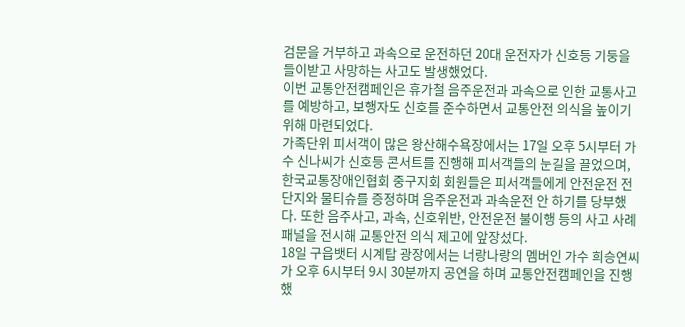검문을 거부하고 과속으로 운전하던 20대 운전자가 신호등 기둥을 들이받고 사망하는 사고도 발생했었다.
이번 교통안전캠페인은 휴가철 음주운전과 과속으로 인한 교통사고를 예방하고, 보행자도 신호를 준수하면서 교통안전 의식을 높이기 위해 마련되었다.
가족단위 피서객이 많은 왕산해수욕장에서는 17일 오후 5시부터 가수 신나씨가 신호등 콘서트를 진행해 피서객들의 눈길을 끌었으며, 한국교통장애인협회 중구지회 회원들은 피서객들에게 안전운전 전단지와 물티슈를 증정하며 음주운전과 과속운전 안 하기를 당부했다. 또한 음주사고, 과속, 신호위반, 안전운전 불이행 등의 사고 사례 패널을 전시해 교통안전 의식 제고에 앞장섰다.
18일 구읍뱃터 시계탑 광장에서는 너랑나랑의 멤버인 가수 희승연씨가 오후 6시부터 9시 30분까지 공연을 하며 교통안전캠페인을 진행했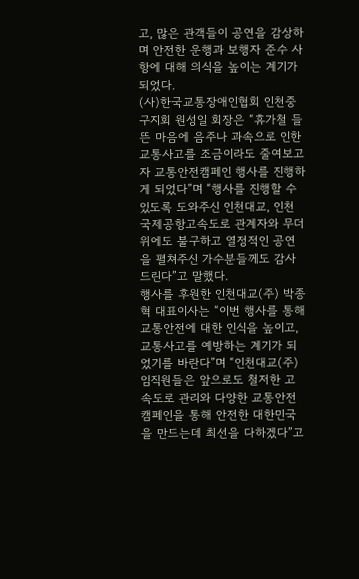고, 많은 관객들이 공연을 감상하며 안전한 운행과 보행자 준수 사항에 대해 의식을 높이는 계기가 되었다.
(사)한국교통장애인협회 인천중구지회 원성일 회장은 “휴가철 들뜬 마음에 음주나 과속으로 인한 교통사고를 조금이라도 줄여보고자 교통안전캠페인 행사를 진행하게 되었다”며 “행사를 진행할 수 있도록 도와주신 인천대교, 인천국제공항고속도로 관계자와 무더위에도 불구하고 열정적인 공연을 펼쳐주신 가수분들께도 감사드린다”고 말했다.
행사를 후원한 인천대교(주) 박종혁 대표이사는 “이번 행사를 통해 교통안전에 대한 인식을 높이고, 교통사고를 예방하는 계기가 되었기를 바란다”며 “인천대교(주) 임직원들은 앞으로도 철저한 고속도로 관리와 다양한 교통안전 캠페인을 통해 안전한 대한민국을 만드는데 최선을 다하겠다”고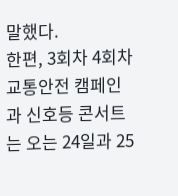말했다.
한편, 3회차 4회차 교통안전 캠페인과 신호등 콘서트는 오는 24일과 25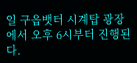일 구읍뱃터 시계탑 광장에서 오후 6시부터 진행된다.